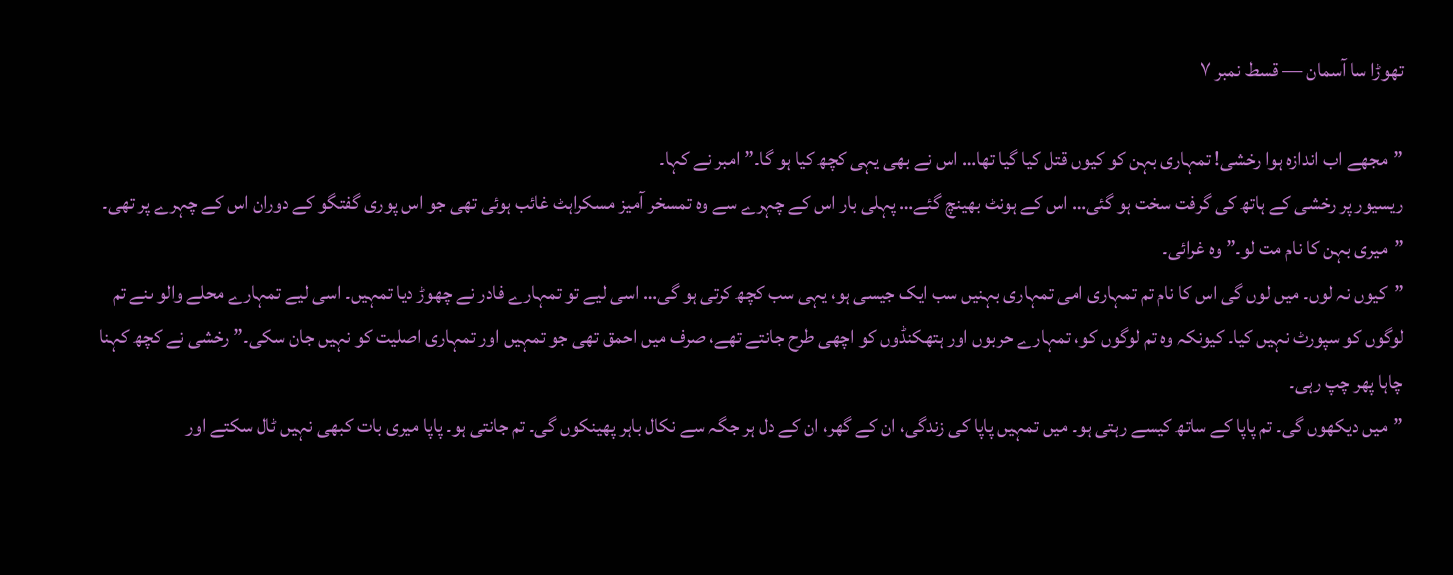تھوڑا سا آسمان — قسط نمبر ۷

”مجھے اب اندازہ ہوا رخشی! تمہاری بہن کو کیوں قتل کیا گیا تھا… اس نے بھی یہی کچھ کیا ہو گا۔” امبر نے کہا۔
ریسیور پر رخشی کے ہاتھ کی گرفت سخت ہو گئی… اس کے ہونٹ بھینچ گئے… پہلی بار اس کے چہرے سے وہ تمسخر آمیز مسکراہٹ غائب ہوئی تھی جو اس پوری گفتگو کے دوران اس کے چہرے پر تھی۔
”میری بہن کا نام مت لو۔” وہ غرائی۔
”کیوں نہ لوں۔ میں لوں گی اس کا نام تم تمہاری امی تمہاری بہنیں سب ایک جیسی ہو، یہی سب کچھ کرتی ہو گی… اسی لیے تو تمہارے فادر نے چھوڑ دیا تمہیں۔ اسی لیے تمہارے محلے والو ںنے تم لوگوں کو سپورٹ نہیں کیا۔ کیونکہ وہ تم لوگوں کو، تمہارے حربوں اور ہتھکنڈوں کو اچھی طرح جانتے تھے، صرف میں احمق تھی جو تمہیں اور تمہاری اصلیت کو نہیں جان سکی۔” رخشی نے کچھ کہنا چاہا پھر چپ رہی۔
”میں دیکھوں گی۔ تم پاپا کے ساتھ کیسے رہتی ہو۔ میں تمہیں پاپا کی زندگی، ان کے گھر، ان کے دل ہر جگہ سے نکال باہر پھینکوں گی۔ تم جانتی ہو۔ پاپا میری بات کبھی نہیں ٹال سکتے اور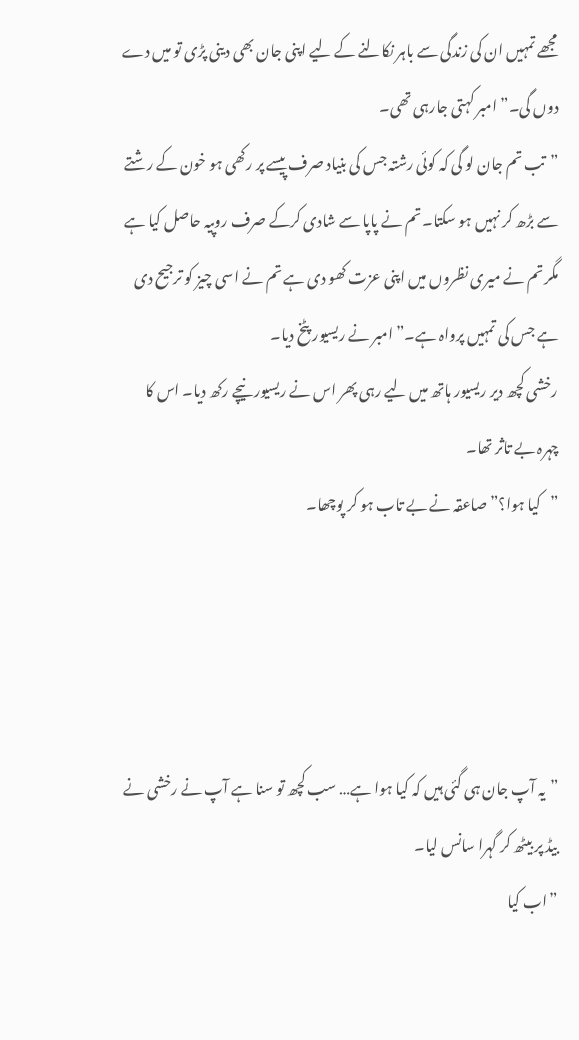مجھے تمہیں ان کی زندگی سے باہر نکالنے کے لیے اپنی جان بھی دینی پڑی تو میں دے دوں گی۔” امبر کہتی جارہی تھی۔
”تب تم جان لو گی کہ کوئی رشتہ جس کی بنیاد صرف پیسے پر رکھی ہو خون کے رشتے سے بڑھ کر نہیں ہو سکتا۔ تم نے پاپا سے شادی کرکے صرف روپیہ حاصل کیا ہے مگر تم نے میری نظروں میں اپنی عزت کھو دی ہے تم نے اسی چیز کو ترجیح دی ہے جس کی تمہیں پرواہ ہے۔” امبر نے ریسیور پٹخ دیا۔
رخشی کچھ دیر ریسیور ہاتھ میں لیے رہی پھر اس نے ریسیور نیچے رکھ دیا۔ اس کا چہرہ بے تاثر تھا۔
”کیا ہوا؟” صاعقہ نے بے تاب ہو کر پوچھا۔




”یہ آپ جان ہی گئی ہیں کہ کیا ہوا ہے… سب کچھ تو سنا ہے آپ نے رخشی نے بیڈ پر بیٹھ کر گہرا سانس لیا۔
”اب کیا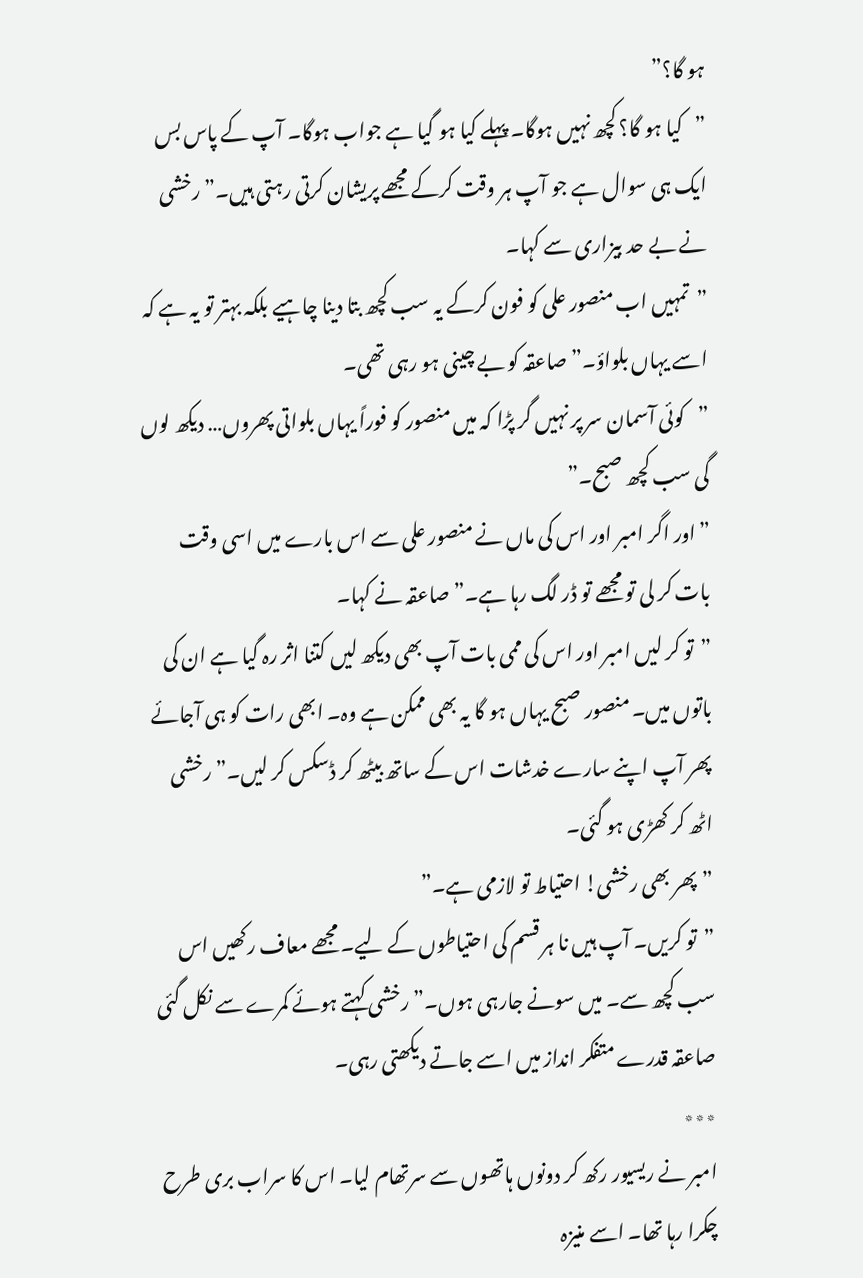ہو گا؟”
”کیا ہو گا؟ کچھ نہیں ہوگا۔ پہلے کیا ہو گیا ہے جواب ہوگا۔ آپ کے پاس بس ایک ہی سوال ہے جو آپ ہر وقت کرکے مجھے پریشان کرتی رہتی ہیں۔” رخشی نے بے حد بیزاری سے کہا۔
”تمہیں اب منصور علی کو فون کرکے یہ سب کچھ بتا دینا چاہیے بلکہ بہتر تو یہ ہے کہ اسے یہاں بلواؤ۔” صاعقہ کو بے چینی ہو رہی تھی۔
”کوئی آسمان سر پر نہیں گر پڑا کہ میں منصور کو فوراً یہاں بلواتی پھروں… دیکھ لوں گی سب کچھ صبح۔”
”اور اگر امبر اور اس کی ماں نے منصور علی سے اس بارے میں اسی وقت بات کر لی تو مجھے تو ڈر لگ رہا ہے۔” صاعقہ نے کہا۔
”تو کر لیں امبر اور اس کی ممی بات آپ بھی دیکھ لیں کتنا اثر رہ گیا ہے ان کی باتوں میں۔ منصور صبح یہاں ہو گا یہ بھی ممکن ہے وہ۔ ابھی رات کو ہی آجائے پھر آپ اپنے سارے خدشات اس کے ساتھ بیٹھ کر ڈسکس کر لیں۔” رخشی اٹھ کر کھڑی ہو گئی۔
”پھر بھی رخشی! احتیاط تو لازمی ہے۔”
”تو کریں۔ آپ ہیں نا ہر قسم کی احتیاطوں کے لیے۔ مجھے معاف رکھیں اس سب کچھ سے۔ میں سونے جارہی ہوں۔” رخشی کہتے ہوئے کمرے سے نکل گئی صاعقہ قدرے متفکر انداز میں اسے جاتے دیکھتی رہی۔
٭٭٭
امبر نے ریسیور رکھ کر دونوں ہاتھوں سے سرتھام لیا۔ اس کا سراب بری طرح چکرا رہا تھا۔ اسے منیزہ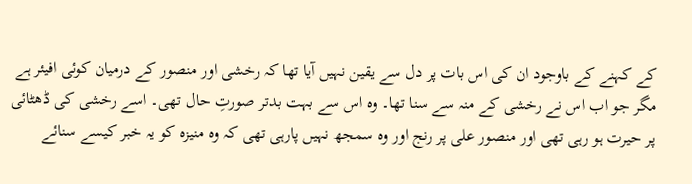کے کہنے کے باوجود ان کی اس بات پر دل سے یقین نہیں آیا تھا کہ رخشی اور منصور کے درمیان کوئی افیئر ہے مگر جو اب اس نے رخشی کے منہ سے سنا تھا۔ وہ اس سے بہت بدتر صورتِ حال تھی۔ اسے رخشی کی ڈھٹائی پر حیرت ہو رہی تھی اور منصور علی پر رنج اور وہ سمجھ نہیں پارہی تھی کہ وہ منیزہ کو یہ خبر کیسے سنائے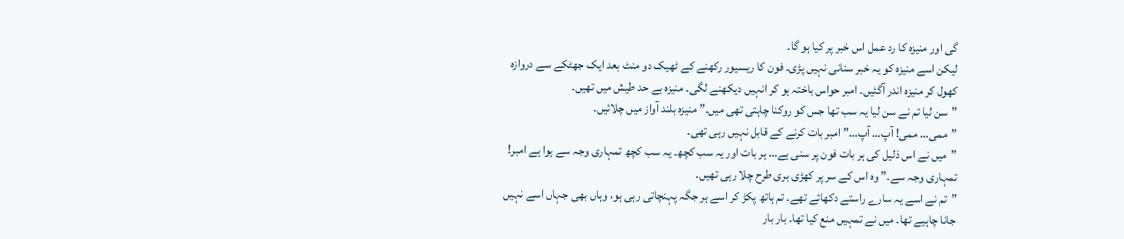گی اور منیزہ کا رد عمل اس خبر پر کیا ہو گا۔
لیکن اسے منیزہ کو یہ خبر سنانی نہیں پڑی۔ فون کا ریسیور رکھنے کے ٹھیک دو منٹ بعد ایک جھٹکے سے دروازہ کھول کر منیزہ اندر آگئیں۔ امبر حواس باختہ ہو کر انہیں دیکھنے لگی۔ منیزہ بے حد طیش میں تھیں۔
”سن لیا تم نے سن لیا یہ سب تھا جس کو روکنا چاہتی تھی میں۔” منیزہ بلند آواز میں چلائیں۔
”ممی… ممی! آپ… آپ…” امبر بات کرنے کے قابل نہیں رہی تھی۔
”میں نے اس ذلیل کی ہر بات فون پر سنی ہے… ہر بات اور یہ سب کچھ۔ یہ سب کچھ تمہاری وجہ سے ہوا ہے امبر! تمہاری وجہ سے۔” وہ اس کے سر پر کھڑی بری طرح چلا رہی تھیں۔
”تم نے اسے یہ سارے راستے دکھائے تھے۔ تم ہاتھ پکڑ کر اسے ہر جگہ پہنچاتی رہی ہو، وہاں بھی جہاں اسے نہیں جانا چاہیے تھا۔ میں نے تمہیں منع کیا تھا۔ بار بار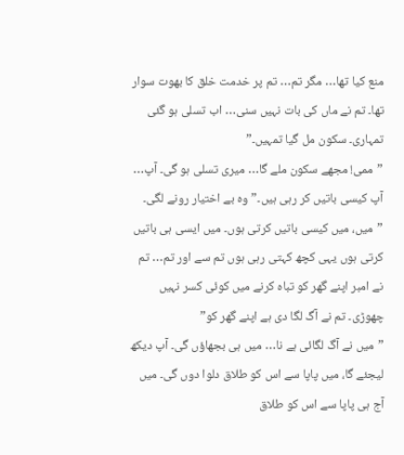منع کیا تھا… مگر تم… تم پر خدمت خلق کا بھوت سوار تھا۔ تم نے ماں کی بات نہیں سنی… اب تسلی ہو گئی تمہاری۔ سکون مل گیا تمہیں۔”
”ممی! مجھے سکون ملے گا… میری تسلی ہو گی۔ آپ… آپ کیسی باتیں کر رہی ہیں۔” وہ بے اختیار رونے لگی۔
”میں، میں کیسی باتیں کرتی ہوں۔ میں ایسی ہی باتیں کرتی ہوں یہی کچھ کہتی رہی ہوں تم سے اور تم… تم نے امبر اپنے گھر کو تباہ کرنے میں کوئی کسر نہیں چھوڑی۔ تم نے آگ لگا دی ہے اپنے گھر کو”
”میں نے آگ لگائی ہے نا… میں ہی بجھاؤں گی۔ آپ دیکھ لیجئے گا، میں پاپا سے اس کو طلاق دلوا دوں گی۔ میں آج ہی پاپا سے اس کو طلاق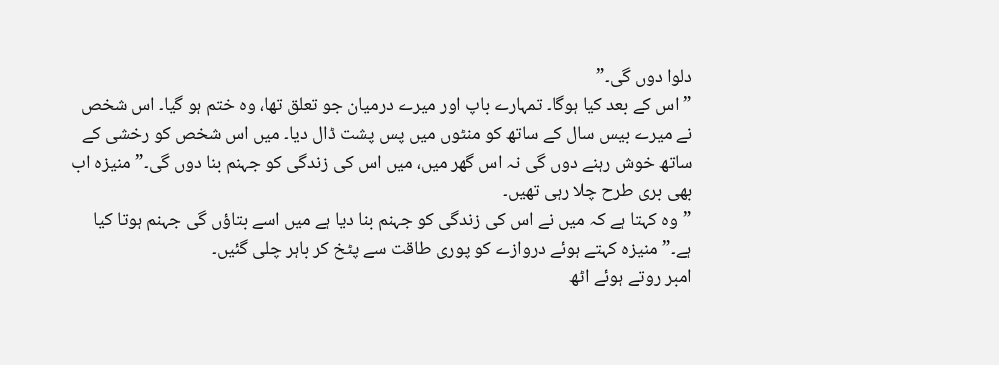دلوا دوں گی۔”
”اس کے بعد کیا ہوگا۔ تمہارے باپ اور میرے درمیان جو تعلق تھا، وہ ختم ہو گیا۔ اس شخص نے میرے بیس سال کے ساتھ کو منٹوں میں پس پشت ڈال دیا۔ میں اس شخص کو رخشی کے ساتھ خوش رہنے دوں گی نہ اس گھر میں، میں اس کی زندگی کو جہنم بنا دوں گی۔” منیزہ اب بھی بری طرح چلا رہی تھیں۔
”وہ کہتا ہے کہ میں نے اس کی زندگی کو جہنم بنا دیا ہے میں اسے بتاؤں گی جہنم ہوتا کیا ہے۔” منیزہ کہتے ہوئے دروازے کو پوری طاقت سے پٹخ کر باہر چلی گئیں۔
امبر روتے ہوئے اٹھ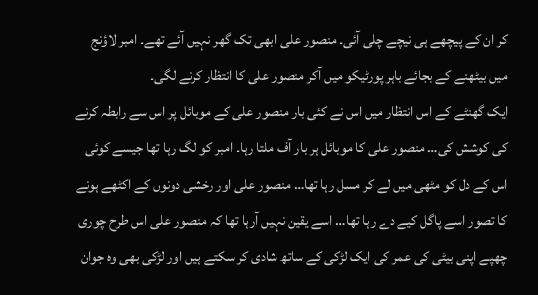کر ان کے پیچھے ہی نیچے چلی آئی۔ منصور علی ابھی تک گھر نہیں آئے تھے۔ امبر لاؤنج میں بیٹھنے کے بجائے باہر پورٹیکو میں آکر منصور علی کا انتظار کرنے لگی۔
ایک گھنٹے کے اس انتظار میں اس نے کئی بار منصور علی کے موبائل پر اس سے رابطہ کرنے کی کوشش کی… منصور علی کا موبائل ہر بار آف ملتا رہا۔ امبر کو لگ رہا تھا جیسے کوئی اس کے دل کو مٹھی میں لے کر مسل رہا تھا… منصور علی اور رخشی دونوں کے اکٹھے ہونے کا تصور اسے پاگل کیے دے رہا تھا… اسے یقین نہیں آرہا تھا کہ منصور علی اس طرح چوری چھپے اپنی بیٹی کی عمر کی ایک لڑکی کے ساتھ شادی کر سکتے ہیں اور لڑکی بھی وہ جوان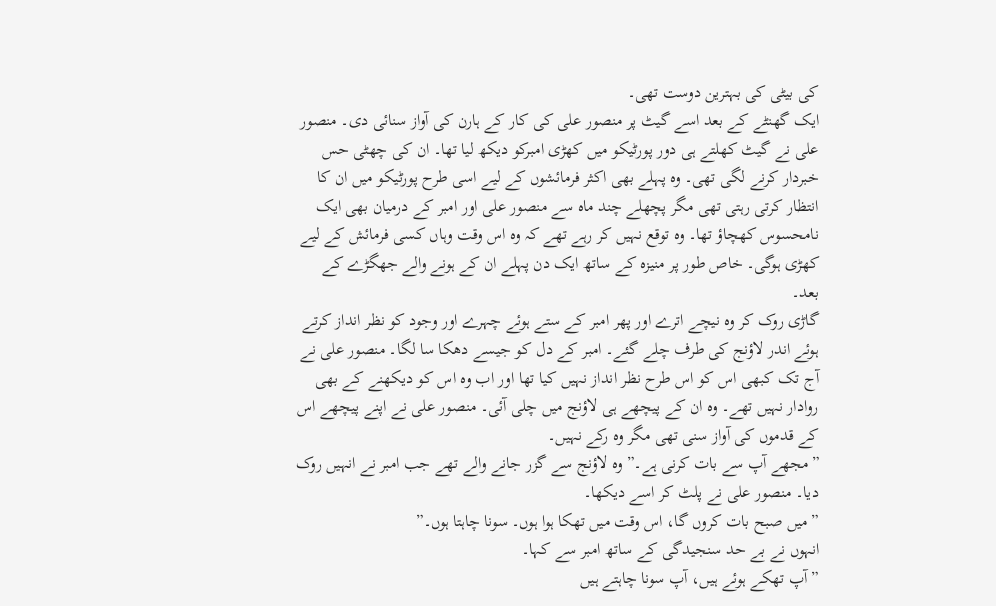کی بیٹی کی بہترین دوست تھی۔
ایک گھنٹے کے بعد اسے گیٹ پر منصور علی کی کار کے ہارن کی آواز سنائی دی۔ منصور علی نے گیٹ کھلتے ہی دور پورٹیکو میں کھڑی امبرکو دیکھ لیا تھا۔ ان کی چھٹی حس خبردار کرنے لگی تھی۔ وہ پہلے بھی اکثر فرمائشوں کے لیے اسی طرح پورٹیکو میں ان کا انتظار کرتی رہتی تھی مگر پچھلے چند ماہ سے منصور علی اور امبر کے درمیان بھی ایک نامحسوس کھچاؤ تھا۔ وہ توقع نہیں کر رہے تھے کہ وہ اس وقت وہاں کسی فرمائش کے لیے کھڑی ہوگی۔ خاص طور پر منیزہ کے ساتھ ایک دن پہلے ان کے ہونے والے جھگڑے کے بعد۔
گاڑی روک کر وہ نیچے اترے اور پھر امبر کے ستے ہوئے چہرے اور وجود کو نظر انداز کرتے ہوئے اندر لاؤنج کی طرف چلے گئے۔ امبر کے دل کو جیسے دھکا سا لگا۔ منصور علی نے آج تک کبھی اس کو اس طرح نظر انداز نہیں کیا تھا اور اب وہ اس کو دیکھنے کے بھی روادار نہیں تھے۔ وہ ان کے پیچھے ہی لاؤنج میں چلی آئی۔ منصور علی نے اپنے پیچھے اس کے قدموں کی آواز سنی تھی مگر وہ رکے نہیں۔
”مجھے آپ سے بات کرنی ہے۔” وہ لاؤنج سے گزر جانے والے تھے جب امبر نے انہیں روک دیا۔ منصور علی نے پلٹ کر اسے دیکھا۔
”میں صبح بات کروں گا، اس وقت میں تھکا ہوا ہوں۔ سونا چاہتا ہوں۔”
انہوں نے بے حد سنجیدگی کے ساتھ امبر سے کہا۔
”آپ تھکے ہوئے ہیں، آپ سونا چاہتے ہیں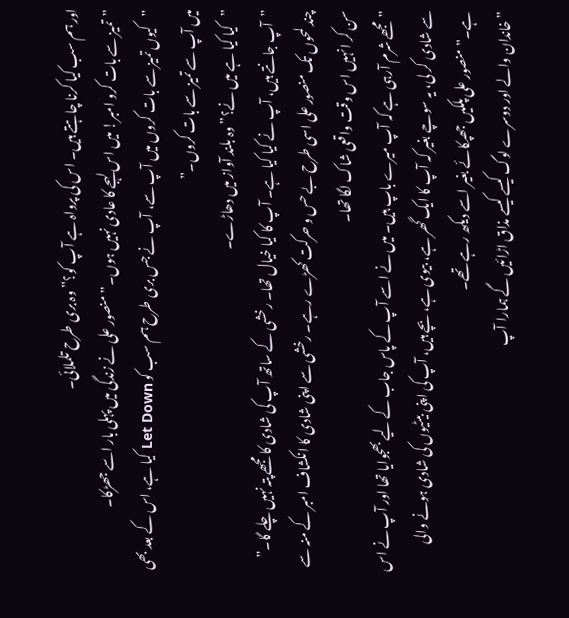اور ہم سب کیا کرنا چاہتے ہیں۔ اس کی پرواہ ہے آپ کو؟” وہ بری طرح تلملائی۔
”تمیز سے بات کرو امبر! میں اس لہجے کا عادی نہیں ہوں۔” منصور علی نے زندگی میں پہلی بار اسے جھڑکا۔
”کیوں تمیز سے بات کروں میں آپ سے، آپ نے جس بری طرح ہم سب کو Let Down کیا ہے، اس کے بعد بھی میں آپ سے تمیز سے بات کروں۔”
”کیا کیا ہے میں نے؟” وہ بلند آواز میں دھاڑے۔
”آپ جانتے ہیں، آپ نے کیا کیا ہے۔ آپ کا کیا خیال تھا۔ رخشی کے ساتھ آپ کی شادی کا مجھے پتہ نہیں چلے گا۔”
چند لمحوں تک منصور علی اسی طرح بے حس و حرکت کھڑے رہے۔ رخشی سے اپنی شادی کا انکشاف امبر کے منہ سے سن کر انہیں اس وقت واقعی شاک لگا تھا۔
”مجھے شرم آرہی ہے کہ آپ میرے باپ ہیں۔ میں نے اسے آپ کے پاس جاب کے لیے بھجوایا تھا اور آپ نے اس سے شادی کر لی، یہ سوچے بغیر کہ آپ کا ایک گھر ہے، بیوی ہے، بچے ہیں، آپ کی اپنی بیٹیوں کی شادی ہونے والی ہے۔” منصور علی پلکیں جھپکائے بغیر اسے دیکھ رہے تھے۔
”خاندان والے اور دوسرے لوگ کیسے کیسے مذاق اڑائیں گے ہمارا آپ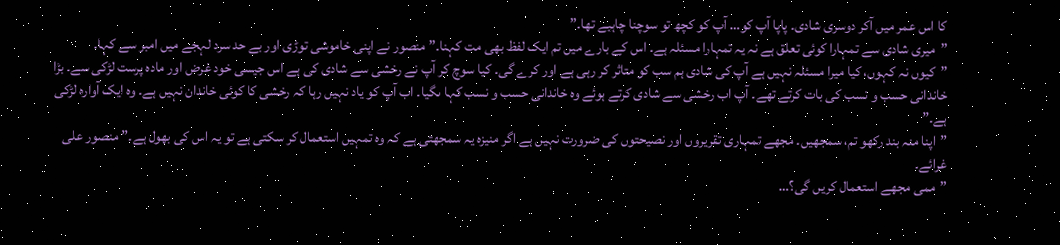کا اس عمر میں آکر دوسری شادی۔ پاپا آپ کو… آپ کو کچھ تو سوچنا چاہیے تھا۔”
”میری شادی سے تمہارا کوئی تعلق ہے نہ یہ تمہارا مسئلہ ہے۔ اس کے بارے میں تم ایک لفظ بھی مت کہنا۔” منصور نے اپنی خاموشی توڑی اور بے حد سرد لہجے میں امبر سے کہا۔
”کیوں نہ کہوں، کیا میرا مسئلہ نہیں ہے آپ کی شادی ہم سب کو متاثر کر رہی ہے اور کرے گی۔ کیا سوچ کر آپ نے رخشی سے شادی کی ہے اس جیسی خود غرض اور مادہ پرست لڑکی سے۔ بڑا خاندانی حسب و نسب کی بات کرتے تھے۔ آپ اب رخشی سے شادی کرتے ہوئے وہ خاندانی حسب و نسب کہا ںگیا۔ اب آپ کو یاد نہیں رہا کہ رخشی کا کوئی خاندان نہیں ہے۔ وہ ایک آوارہ لڑکی ہے۔”
”اپنا منہ بند رکھو تم، سمجھیں۔ مجھے تمہاری تقریروں اور نصیحتوں کی ضرورت نہیں ہے اگر منیزہ یہ سمجھتی ہے کہ وہ تمہیں استعمال کر سکتی ہے تو یہ اس کی بھول ہے۔” منصور علی غرائے۔
”ممی مجھے استعمال کریں گی؟…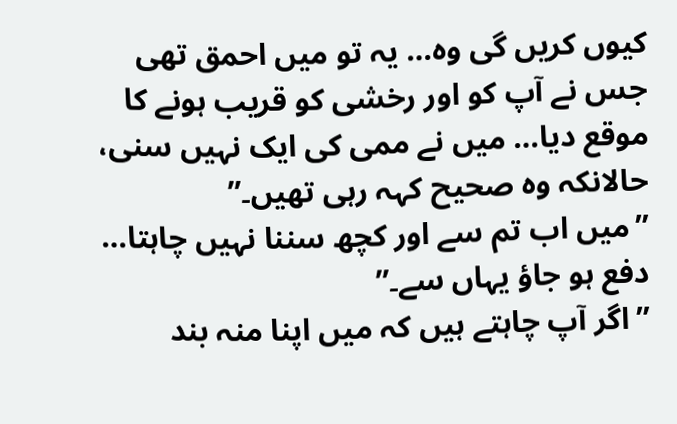کیوں کریں گی وہ… یہ تو میں احمق تھی جس نے آپ کو اور رخشی کو قریب ہونے کا موقع دیا… میں نے ممی کی ایک نہیں سنی، حالانکہ وہ صحیح کہہ رہی تھیں۔”
”میں اب تم سے اور کچھ سننا نہیں چاہتا… دفع ہو جاؤ یہاں سے۔”
”اگر آپ چاہتے ہیں کہ میں اپنا منہ بند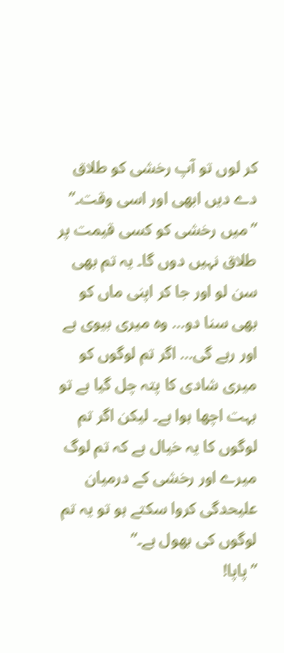کر لوں تو آپ رخشی کو طلاق دے دیں ابھی اور اسی وقت۔”
”میں رخشی کو کسی قیمت پر طلاق نہیں دوں گا۔ یہ تم بھی سن لو اور جا کر اپنی ماں کو بھی سنا دو… وہ میری بیوی ہے اور رہے گی… اگر تم لوگوں کو میری شادی کا پتہ چل گیا ہے تو بہت اچھا ہوا ہے۔ لیکن اگر تم لوگوں کا یہ خیال ہے کہ تم لوگ میرے اور رخشی کے درمیان علیحدگی کروا سکتے ہو تو یہ تم لوگوں کی بھول ہے۔”
”پاپا!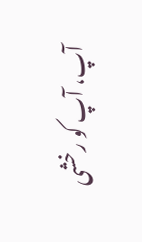آپ، آپ کو رخشی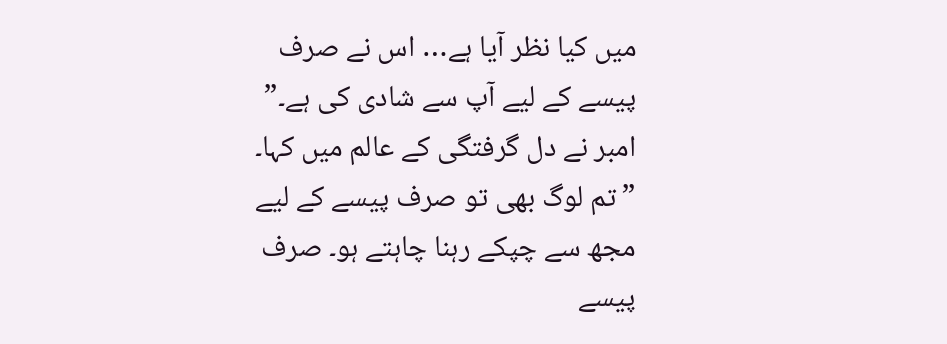میں کیا نظر آیا ہے… اس نے صرف پیسے کے لیے آپ سے شادی کی ہے۔” امبر نے دل گرفتگی کے عالم میں کہا۔
”تم لوگ بھی تو صرف پیسے کے لیے مجھ سے چپکے رہنا چاہتے ہو۔ صرف پیسے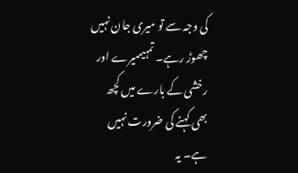کی وجہ سے تو میری جان نہیں چھوڑ رہے۔ تمہیںمیرے اور رخشی کے بارے میں کچھ بھی کہنے کی ضرورت نہیں ہے۔ یہ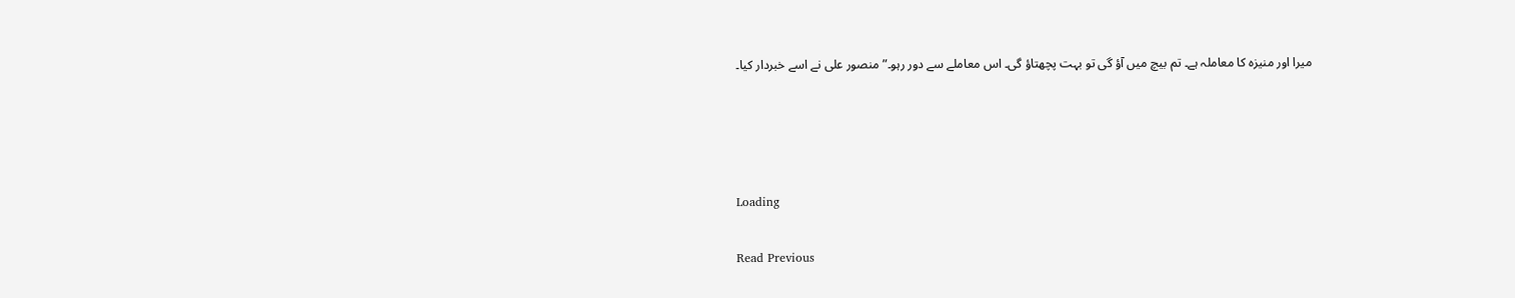میرا اور منیزہ کا معاملہ ہے۔ تم بیچ میں آؤ گی تو بہت پچھتاؤ گی۔ اس معاملے سے دور رہو۔” منصور علی نے اسے خبردار کیا۔




Loading

Read Previous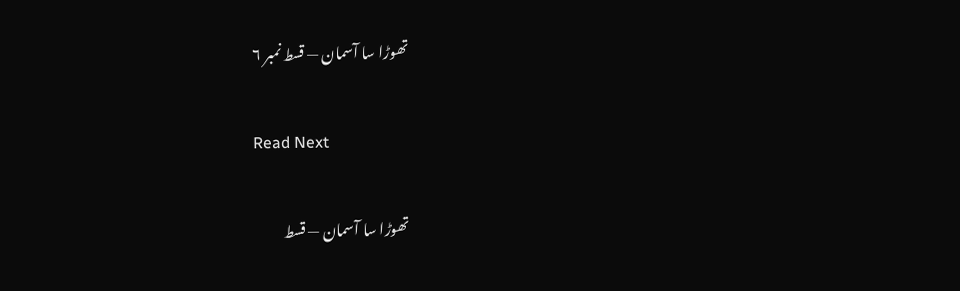تھوڑا سا آسمان — قسط نمبر ۶

Read Next

تھوڑا سا آسمان — قسط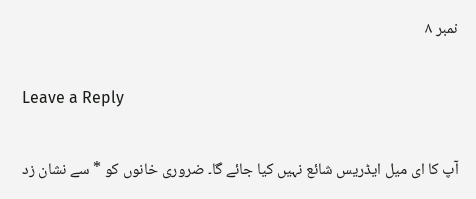نمبر ۸

Leave a Reply

آپ کا ای میل ایڈریس شائع نہیں کیا جائے گا۔ ضروری خانوں کو * سے نشان زد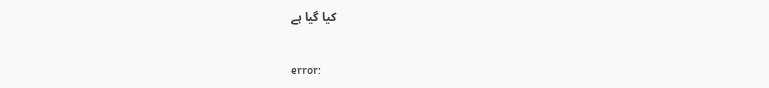کیا گیا ہے

error: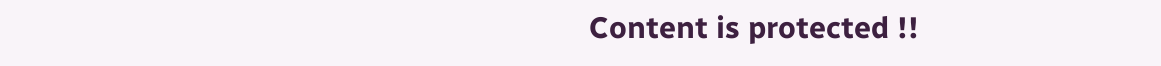Content is protected !!